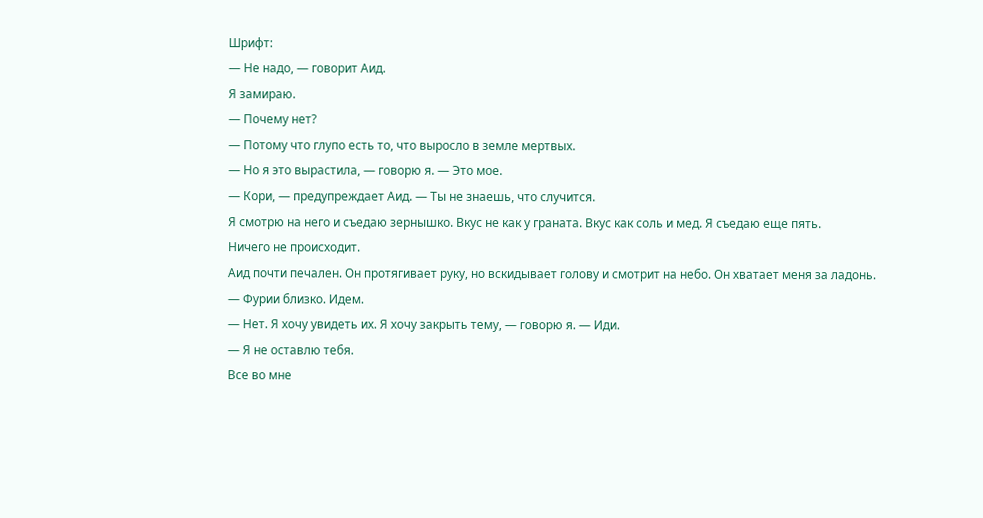Шрифт:
— Не надо, — говорит Аид.
Я замираю.
— Почему нет?
— Потому что глупо есть то, что выросло в земле мертвых.
— Но я это вырастила, — говорю я. — Это мое.
— Кори, — предупреждает Аид. — Ты не знаешь, что случится.
Я смотрю на него и съедаю зернышко. Вкус не как у граната. Вкус как соль и мед. Я съедаю еще пять.
Ничего не происходит.
Аид почти печален. Он протягивает руку, но вскидывает голову и смотрит на небо. Он хватает меня за ладонь.
— Фурии близко. Идем.
— Нет. Я хочу увидеть их. Я хочу закрыть тему, — говорю я. — Иди.
— Я не оставлю тебя.
Все во мне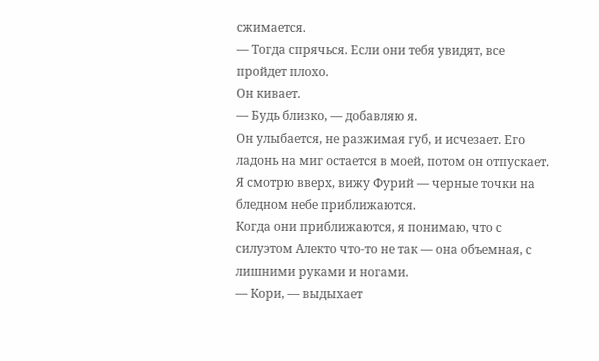сжимается.
— Тогда спрячься. Если они тебя увидят, все пройдет плохо.
Он кивает.
— Будь близко, — добавляю я.
Он улыбается, не разжимая губ, и исчезает. Его ладонь на миг остается в моей, потом он отпускает.
Я смотрю вверх, вижу Фурий — черные точки на бледном небе приближаются.
Когда они приближаются, я понимаю, что с силуэтом Алекто что-то не так — она объемная, с лишними руками и ногами.
— Кори, — выдыхает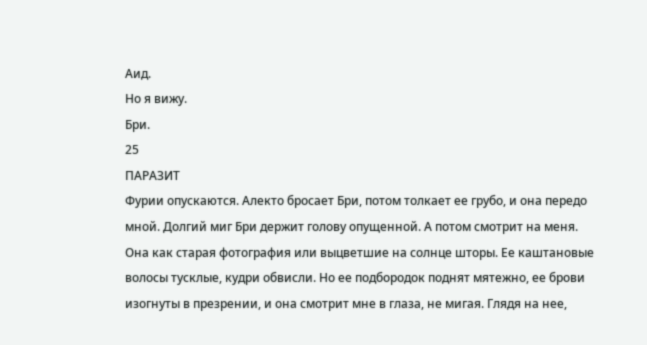Аид.
Но я вижу.
Бри.
25
ПАРАЗИТ
Фурии опускаются. Алекто бросает Бри, потом толкает ее грубо, и она передо мной. Долгий миг Бри держит голову опущенной. А потом смотрит на меня.
Она как старая фотография или выцветшие на солнце шторы. Ее каштановые волосы тусклые, кудри обвисли. Но ее подбородок поднят мятежно, ее брови изогнуты в презрении, и она смотрит мне в глаза, не мигая. Глядя на нее,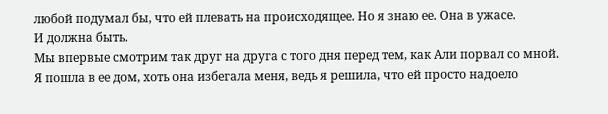любой подумал бы, что ей плевать на происходящее. Но я знаю ее. Она в ужасе.
И должна быть.
Мы впервые смотрим так друг на друга с того дня перед тем, как Али порвал со мной. Я пошла в ее дом, хоть она избегала меня, ведь я решила, что ей просто надоело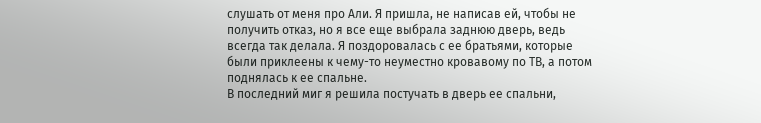слушать от меня про Али. Я пришла, не написав ей, чтобы не получить отказ, но я все еще выбрала заднюю дверь, ведь всегда так делала. Я поздоровалась с ее братьями, которые были приклеены к чему-то неуместно кровавому по ТВ, а потом поднялась к ее спальне.
В последний миг я решила постучать в дверь ее спальни,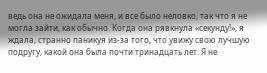ведь она не ожидала меня, и все было неловко, так что я не могла зайти, как обычно. Когда она рявкнула «секунду!», я ждала, странно паникуя из-за того, что увижу свою лучшую подругу, какой она была почти тринадцать лет. Я не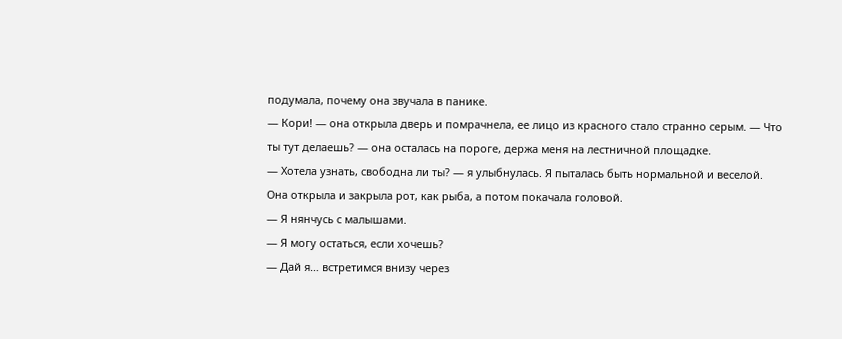подумала, почему она звучала в панике.
— Кори! — она открыла дверь и помрачнела, ее лицо из красного стало странно серым. — Что ты тут делаешь? — она осталась на пороге, держа меня на лестничной площадке.
— Хотела узнать, свободна ли ты? — я улыбнулась. Я пыталась быть нормальной и веселой.
Она открыла и закрыла рот, как рыба, а потом покачала головой.
— Я нянчусь с малышами.
— Я могу остаться, если хочешь?
— Дай я… встретимся внизу через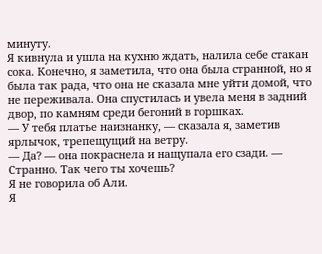минуту.
Я кивнула и ушла на кухню ждать, налила себе стакан сока. Конечно, я заметила, что она была странной, но я была так рада, что она не сказала мне уйти домой, что не переживала. Она спустилась и увела меня в задний двор, по камням среди бегоний в горшках.
— У тебя платье наизнанку, — сказала я, заметив ярлычок, трепещущий на ветру.
— Да? — она покраснела и нащупала его сзади. — Странно. Так чего ты хочешь?
Я не говорила об Али.
Я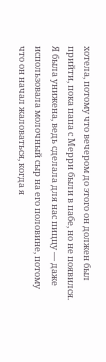хотела, потому что вечером до этого он должен был прийти, пока папа с Мерри были в пабе, но не появился. Я была унижена, ведь сделала для нас пиццу — даже использовала молочный сыр на его половине, потому что он начал жаловаться, когда я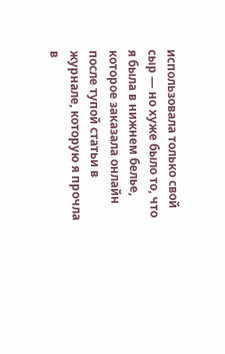использовала только свой сыр — но хуже было то, что я была в нижнем белье, которое заказала онлайн после тупой статьи в журнале, которую я прочла в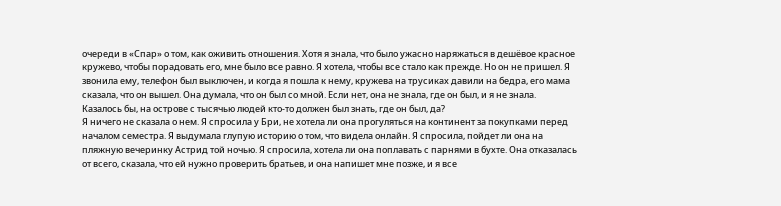очереди в «Спар» о том, как оживить отношения. Хотя я знала, что было ужасно наряжаться в дешёвое красное кружево, чтобы порадовать его, мне было все равно. Я хотела, чтобы все стало как прежде. Но он не пришел. Я звонила ему, телефон был выключен, и когда я пошла к нему, кружева на трусиках давили на бедра, его мама сказала, что он вышел. Она думала, что он был со мной. Если нет, она не знала, где он был, и я не знала. Казалось бы, на острове с тысячью людей кто-то должен был знать, где он был, да?
Я ничего не сказала о нем. Я спросила у Бри, не хотела ли она прогуляться на континент за покупками перед началом семестра. Я выдумала глупую историю о том, что видела онлайн. Я спросила, пойдет ли она на пляжную вечеринку Астрид той ночью. Я спросила, хотела ли она поплавать с парнями в бухте. Она отказалась от всего, сказала, что ей нужно проверить братьев, и она напишет мне позже, и я все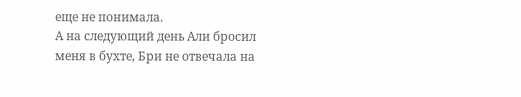еще не понимала.
А на следующий день Али бросил меня в бухте, Бри не отвечала на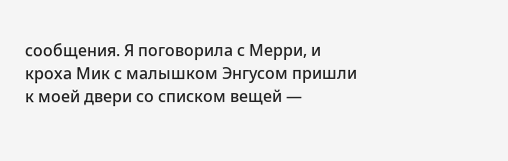сообщения. Я поговорила с Мерри, и кроха Мик с малышком Энгусом пришли к моей двери со списком вещей —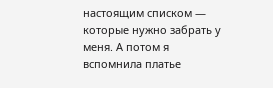настоящим списком — которые нужно забрать у меня. А потом я вспомнила платье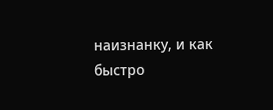наизнанку, и как быстро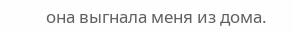она выгнала меня из дома.